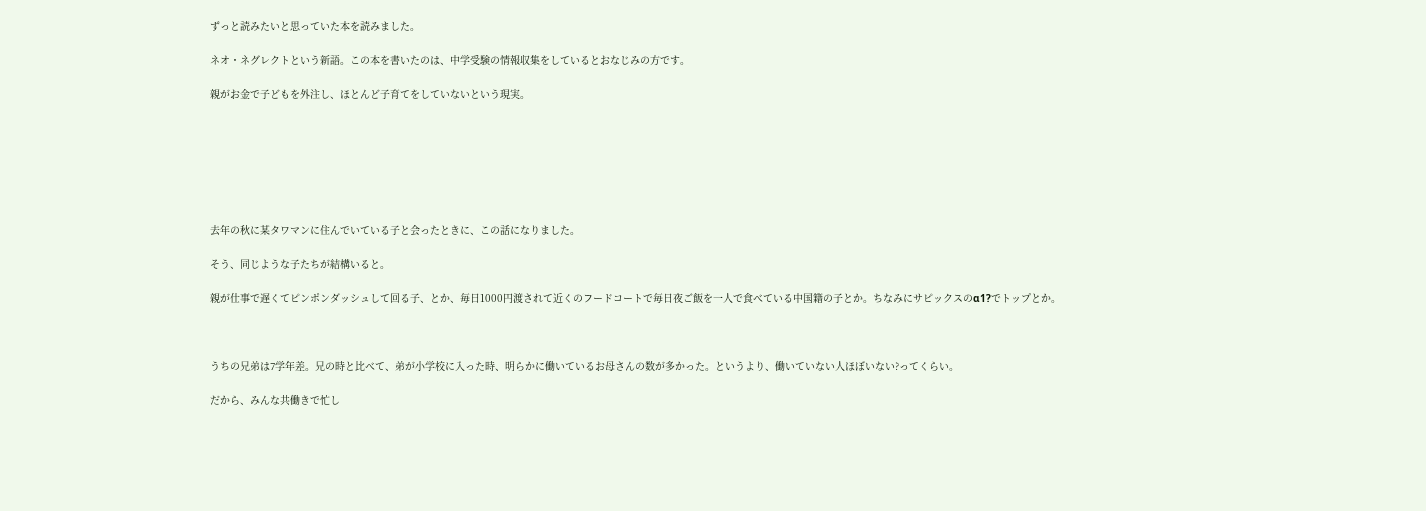ずっと読みたいと思っていた本を読みました。

ネオ・ネグレクトという新語。この本を書いたのは、中学受験の情報収集をしているとおなじみの方です。

親がお金で子どもを外注し、ほとんど子育てをしていないという現実。







去年の秋に某タワマンに住んでいている子と会ったときに、この話になりました。

そう、同じような子たちが結構いると。

親が仕事で遅くてピンポンダッシュして回る子、とか、毎日1000円渡されて近くのフードコートで毎日夜ご飯を一人で食べている中国籍の子とか。ちなみにサピックスのα1?でトップとか。



うちの兄弟は7学年差。兄の時と比べて、弟が小学校に入った時、明らかに働いているお母さんの数が多かった。というより、働いていない人ほぼいない?ってくらい。

だから、みんな共働きで忙し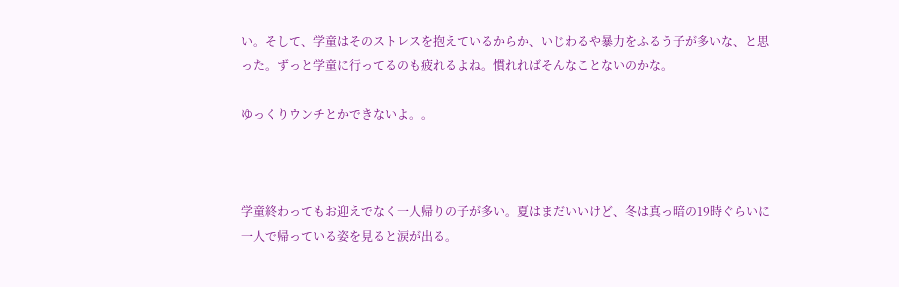い。そして、学童はそのストレスを抱えているからか、いじわるや暴力をふるう子が多いな、と思った。ずっと学童に行ってるのも疲れるよね。慣れればそんなことないのかな。

ゆっくりウンチとかできないよ。。



学童終わってもお迎えでなく一人帰りの子が多い。夏はまだいいけど、冬は真っ暗の19時ぐらいに一人で帰っている姿を見ると涙が出る。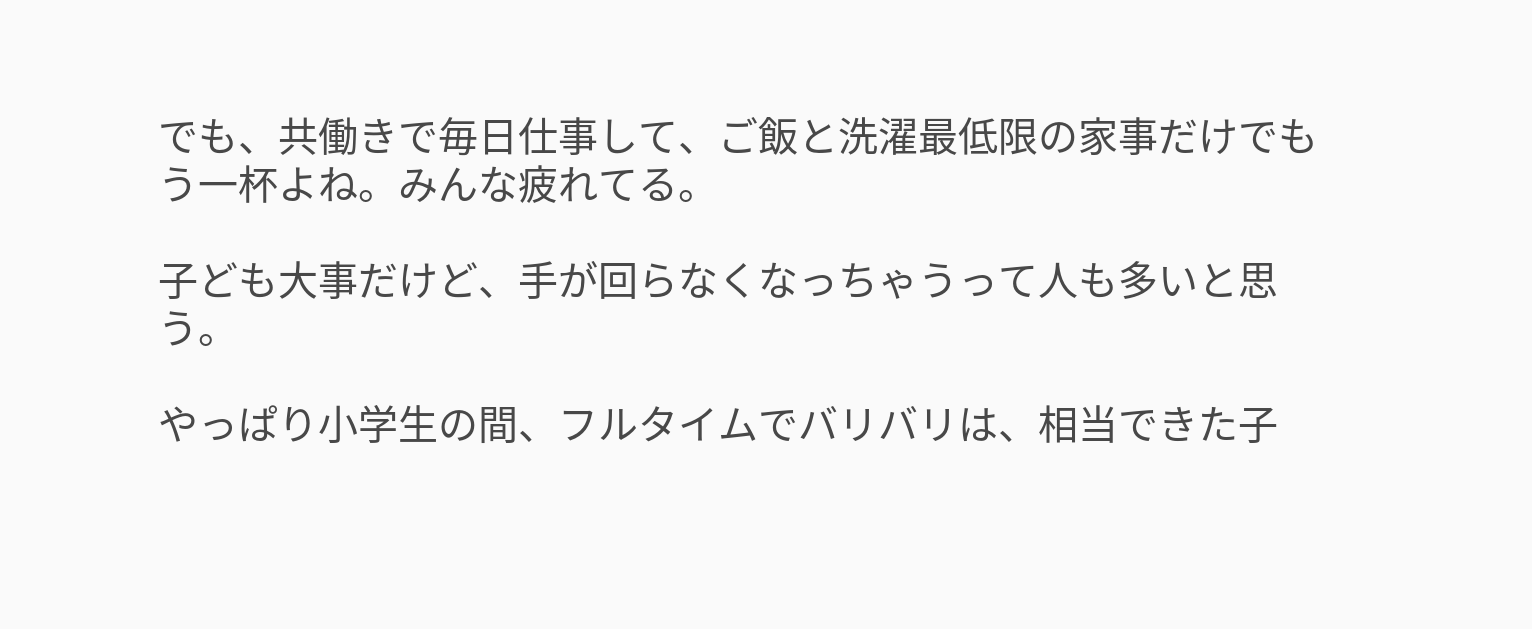でも、共働きで毎日仕事して、ご飯と洗濯最低限の家事だけでもう一杯よね。みんな疲れてる。

子ども大事だけど、手が回らなくなっちゃうって人も多いと思う。

やっぱり小学生の間、フルタイムでバリバリは、相当できた子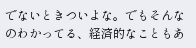でないときついよな。でもそんなのわかってる、経済的なこともあ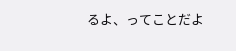るよ、ってことだよ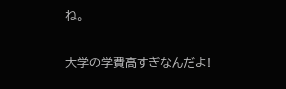ね。

大学の学費高すぎなんだよ!